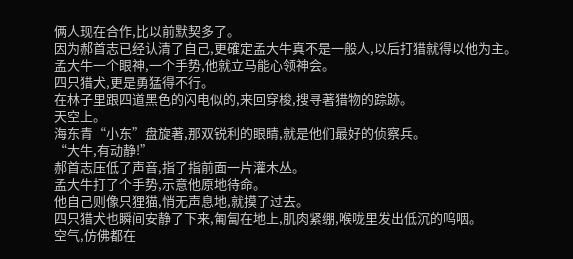俩人现在合作,比以前默契多了。
因为郝首志已经认清了自己,更確定孟大牛真不是一般人,以后打猎就得以他为主。
孟大牛一个眼神,一个手势,他就立马能心领神会。
四只猎犬,更是勇猛得不行。
在林子里跟四道黑色的闪电似的,来回穿梭,搜寻著猎物的踪跡。
天空上。
海东青“小东”盘旋著,那双锐利的眼睛,就是他们最好的侦察兵。
“大牛,有动静!”
郝首志压低了声音,指了指前面一片灌木丛。
孟大牛打了个手势,示意他原地待命。
他自己则像只狸猫,悄无声息地,就摸了过去。
四只猎犬也瞬间安静了下来,匍匐在地上,肌肉紧绷,喉咙里发出低沉的呜咽。
空气,仿佛都在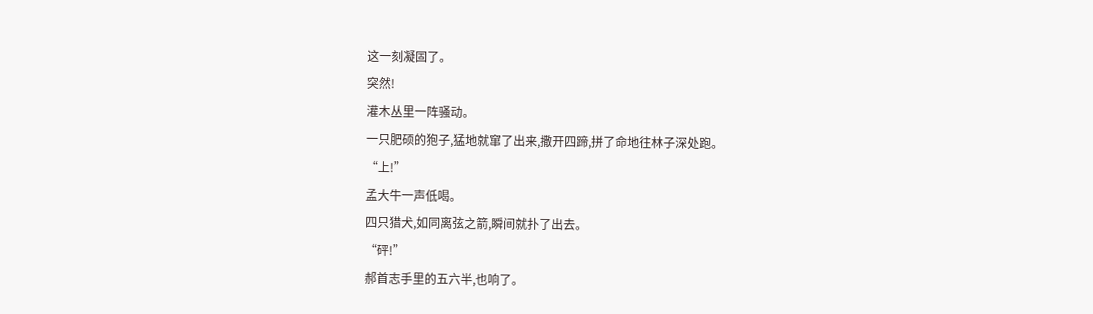这一刻凝固了。
突然!
灌木丛里一阵骚动。
一只肥硕的狍子,猛地就窜了出来,撒开四蹄,拼了命地往林子深处跑。
“上!”
孟大牛一声低喝。
四只猎犬,如同离弦之箭,瞬间就扑了出去。
“砰!”
郝首志手里的五六半,也响了。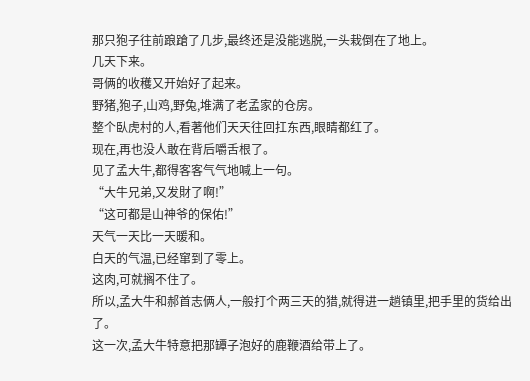那只狍子往前踉蹌了几步,最终还是没能逃脱,一头栽倒在了地上。
几天下来。
哥俩的收穫又开始好了起来。
野猪,狍子,山鸡,野兔,堆满了老孟家的仓房。
整个臥虎村的人,看著他们天天往回扛东西,眼睛都红了。
现在,再也没人敢在背后嚼舌根了。
见了孟大牛,都得客客气气地喊上一句。
“大牛兄弟,又发財了啊!”
“这可都是山神爷的保佑!”
天气一天比一天暖和。
白天的气温,已经窜到了零上。
这肉,可就搁不住了。
所以,孟大牛和郝首志俩人,一般打个两三天的猎,就得进一趟镇里,把手里的货给出了。
这一次,孟大牛特意把那罈子泡好的鹿鞭酒给带上了。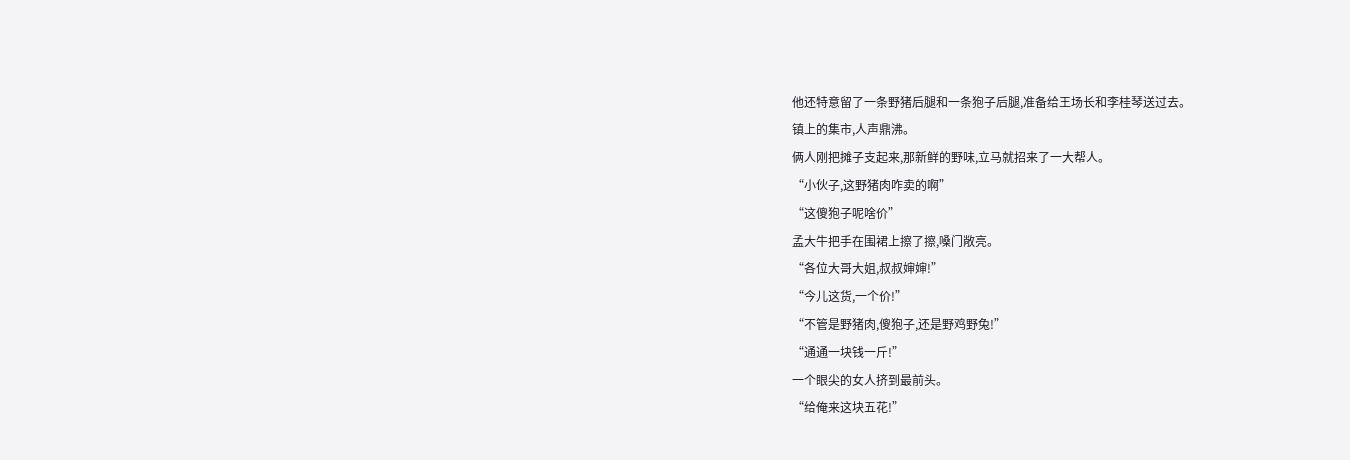他还特意留了一条野猪后腿和一条狍子后腿,准备给王场长和李桂琴送过去。
镇上的集市,人声鼎沸。
俩人刚把摊子支起来,那新鲜的野味,立马就招来了一大帮人。
“小伙子,这野猪肉咋卖的啊”
“这傻狍子呢啥价”
孟大牛把手在围裙上擦了擦,嗓门敞亮。
“各位大哥大姐,叔叔婶婶!”
“今儿这货,一个价!”
“不管是野猪肉,傻狍子,还是野鸡野兔!”
“通通一块钱一斤!”
一个眼尖的女人挤到最前头。
“给俺来这块五花!”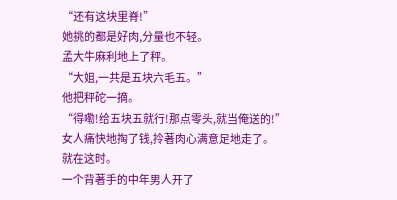“还有这块里脊!”
她挑的都是好肉,分量也不轻。
孟大牛麻利地上了秤。
“大姐,一共是五块六毛五。”
他把秤砣一摘。
“得嘞!给五块五就行!那点零头,就当俺送的!”
女人痛快地掏了钱,拎著肉心满意足地走了。
就在这时。
一个背著手的中年男人开了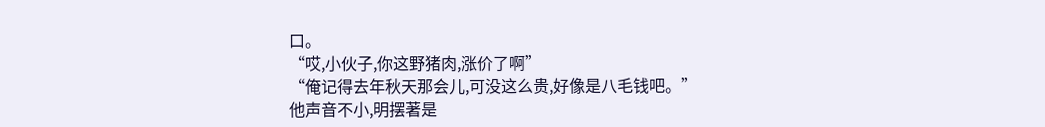口。
“哎,小伙子,你这野猪肉,涨价了啊”
“俺记得去年秋天那会儿,可没这么贵,好像是八毛钱吧。”
他声音不小,明摆著是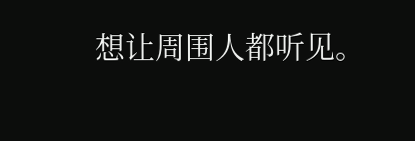想让周围人都听见。